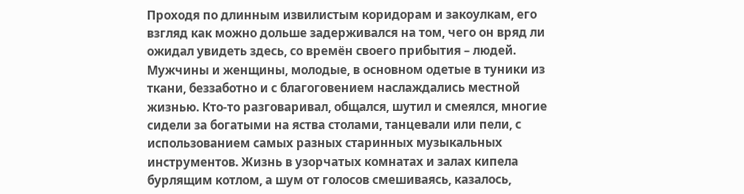Проходя по длинным извилистым коридорам и закоулкам, его взгляд как можно дольше задерживался на том, чего он вряд ли ожидал увидеть здесь, со времён своего прибытия – людей. Мужчины и женщины, молодые, в основном одетые в туники из ткани, беззаботно и с благоговением наслаждались местной жизнью. Кто-то разговаривал, общался, шутил и смеялся, многие сидели за богатыми на яства столами, танцевали или пели, с использованием самых разных старинных музыкальных инструментов. Жизнь в узорчатых комнатах и залах кипела бурлящим котлом, а шум от голосов смешиваясь, казалось,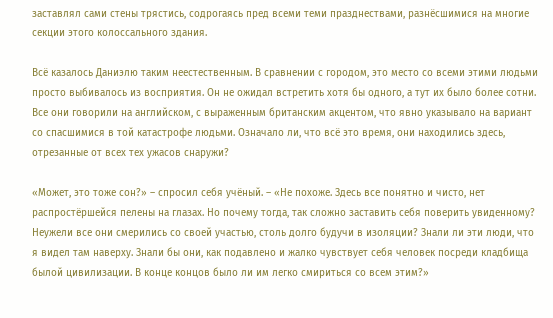заставлял сами стены трястись, содрогаясь пред всеми теми празднествами, разнёсшимися на многие секции этого колоссального здания.

Всё казалось Даниэлю таким неестественным. В сравнении с городом, это место со всеми этими людьми просто выбивалось из восприятия. Он не ожидал встретить хотя бы одного, а тут их было более сотни. Все они говорили на английском, с выраженным британским акцентом, что явно указывало на вариант со спасшимися в той катастрофе людьми. Означало ли, что всё это время, они находились здесь, отрезанные от всех тех ужасов снаружи?

«Может, это тоже сон?» – спросил себя учёный. – «Не похоже. Здесь все понятно и чисто, нет распростёршейся пелены на глазах. Но почему тогда, так сложно заставить себя поверить увиденному? Неужели все они смерились со своей участью, столь долго будучи в изоляции? Знали ли эти люди, что я видел там наверху. Знали бы они, как подавлено и жалко чувствует себя человек посреди кладбища былой цивилизации. В конце концов было ли им легко смириться со всем этим?»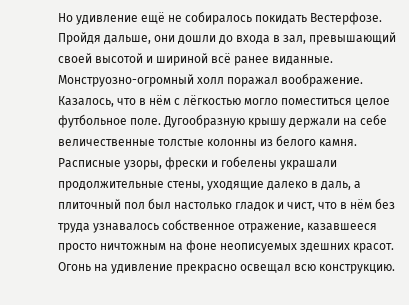Но удивление ещё не собиралось покидать Вестерфозе. Пройдя дальше, они дошли до входа в зал, превышающий своей высотой и шириной всё ранее виданные. Монструозно-огромный холл поражал воображение. Казалось, что в нём с лёгкостью могло поместиться целое футбольное поле. Дугообразную крышу держали на себе величественные толстые колонны из белого камня. Расписные узоры, фрески и гобелены украшали продолжительные стены, уходящие далеко в даль, а плиточный пол был настолько гладок и чист, что в нём без труда узнавалось собственное отражение, казавшееся просто ничтожным на фоне неописуемых здешних красот. Огонь на удивление прекрасно освещал всю конструкцию.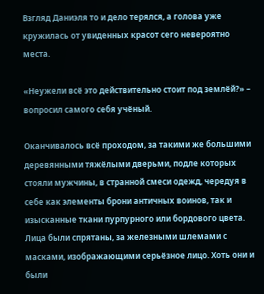Взгляд Даниэля то и дело терялся, а голова уже кружилась от увиденных красот сего невероятно места.

«Неужели всё это действительно стоит под землёй?» – вопросил самого себя учёный.

Оканчивалось всё проходом, за такими же большими деревянными тяжёлыми дверьми, подле которых стояли мужчины, в странной смеси одежд, чередуя в себе как элементы брони античных воинов, так и изысканные ткани пурпурного или бордового цвета. Лица были спрятаны, за железными шлемами с масками, изображающими серьёзное лицо. Хоть они и были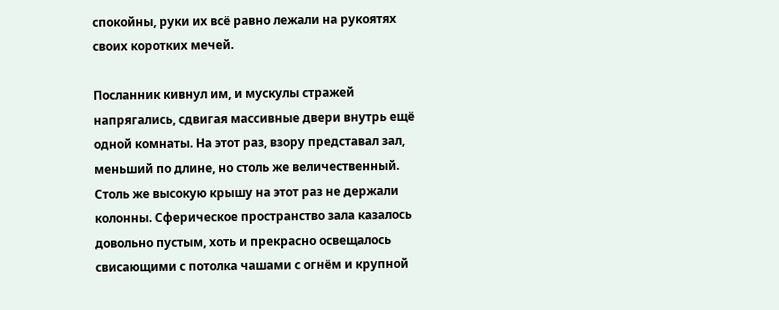спокойны, руки их всё равно лежали на рукоятях своих коротких мечей.

Посланник кивнул им, и мускулы стражей напрягались, сдвигая массивные двери внутрь ещё одной комнаты. На этот раз, взору представал зал, меньший по длине, но столь же величественный. Столь же высокую крышу на этот раз не держали колонны. Сферическое пространство зала казалось довольно пустым, хоть и прекрасно освещалось свисающими с потолка чашами с огнём и крупной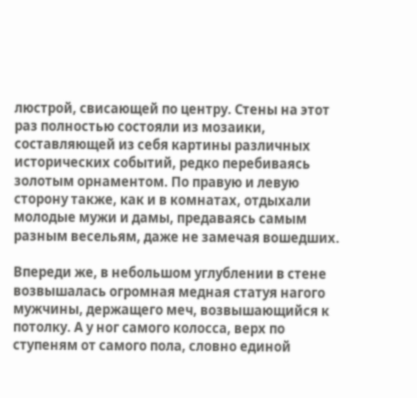люстрой, свисающей по центру. Стены на этот раз полностью состояли из мозаики, составляющей из себя картины различных исторических событий, редко перебиваясь золотым орнаментом. По правую и левую сторону также, как и в комнатах, отдыхали молодые мужи и дамы, предаваясь самым разным весельям, даже не замечая вошедших.

Впереди же, в небольшом углублении в стене возвышалась огромная медная статуя нагого мужчины, держащего меч, возвышающийся к потолку. А у ног самого колосса, верх по ступеням от самого пола, словно единой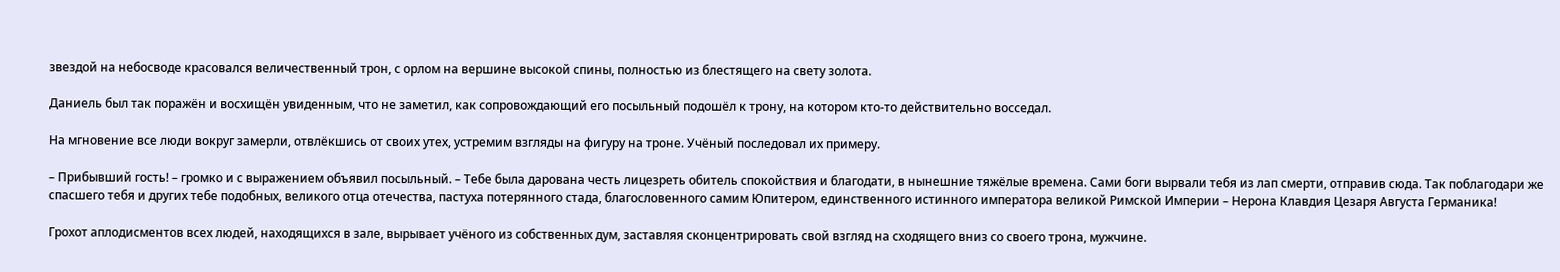звездой на небосводе красовался величественный трон, с орлом на вершине высокой спины, полностью из блестящего на свету золота.

Даниель был так поражён и восхищён увиденным, что не заметил, как сопровождающий его посыльный подошёл к трону, на котором кто-то действительно восседал.

На мгновение все люди вокруг замерли, отвлёкшись от своих утех, устремим взгляды на фигуру на троне. Учёный последовал их примеру.

– Прибывший гость! – громко и с выражением объявил посыльный. – Тебе была дарована честь лицезреть обитель спокойствия и благодати, в нынешние тяжёлые времена. Сами боги вырвали тебя из лап смерти, отправив сюда. Так поблагодари же спасшего тебя и других тебе подобных, великого отца отечества, пастуха потерянного стада, благословенного самим Юпитером, единственного истинного императора великой Римской Империи – Нерона Клавдия Цезаря Августа Германика!

Грохот аплодисментов всех людей, находящихся в зале, вырывает учёного из собственных дум, заставляя сконцентрировать свой взгляд на сходящего вниз со своего трона, мужчине.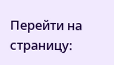Перейти на страницу: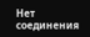Нет соединения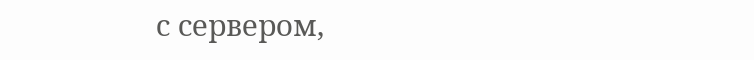с сервером,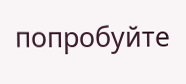попробуйте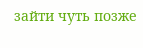зайти чуть позже